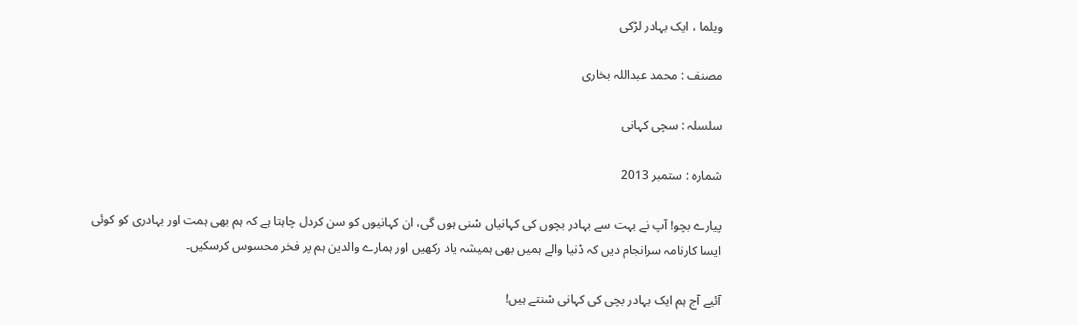ویلما ، ایک بہادر لڑکی

مصنف : محمد عبداللہ بخاری

سلسلہ : سچی کہانی

شمارہ : ستمبر 2013

پیارے بچو! آپ نے بہت سے بہادر بچوں کی کہانیاں سْنی ہوں گی، ان کہانیوں کو سن کردل چاہتا ہے کہ ہم بھی ہمت اور بہادری کو کوئی ایسا کارنامہ سرانجام دیں کہ دْنیا والے ہمیں بھی ہمیشہ یاد رکھیں اور ہمارے والدین ہم پر فخر محسوس کرسکیں۔

آئیے آج ہم ایک بہادر بچی کی کہانی سْنتے ہیں!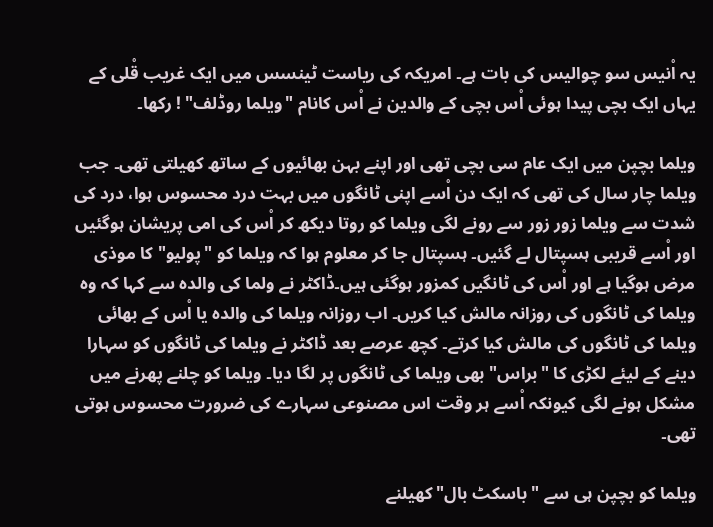یہ اْنیس سو چوالیس کی بات ہے۔ امریکہ کی ریاست ٹینسس میں ایک غریب قْلی کے یہاں ایک بچی پیدا ہوئی اْس بچی کے والدین نے اْس کانام "ویلما روڈلف" ! رکھا۔

ویلما بچپن میں ایک عام سی بچی تھی اور اپنے بہن بھائیوں کے ساتھ کھیلتی تھی۔ جب ویلما چار سال کی تھی کہ ایک دن اْسے اپنی ٹانگوں میں بہت درد محسوس ہوا، درد کی شدت سے ویلما زور زور سے رونے لگی ویلما کو روتا دیکھ کر اْس کی امی پریشان ہوگئیں اور اْسے قریبی ہسپتال لے گئیں۔ ہسپتال جا کر معلوم ہوا کہ ویلما کو "پولیو" کا موذی مرض ہوگیا ہے اور اْس کی ٹانگیں کمزور ہوگئی ہیں۔ڈاکٹر نے ولما کی والدہ سے کہا کہ وہ ویلما کی ٹانگوں کی روزانہ مالش کیا کریں۔ اب روزانہ ویلما کی والدہ یا اْس کے بھائی ویلما کی ٹانگوں کی مالش کیا کرتے۔ کچھ عرصے بعد ڈاکٹر نے ویلما کی ٹانگوں کو سہارا دینے کے لیئے لکڑی کا "براس" بھی ویلما کی ٹانگوں پر لگا دیا۔ ویلما کو چلنے پھرنے میں مشکل ہونے لگی کیونکہ اْسے ہر وقت اس مصنوعی سہارے کی ضرورت محسوس ہوتی تھی۔

ویلما کو بچپن ہی سے "باسکٹ بال"کھیلنے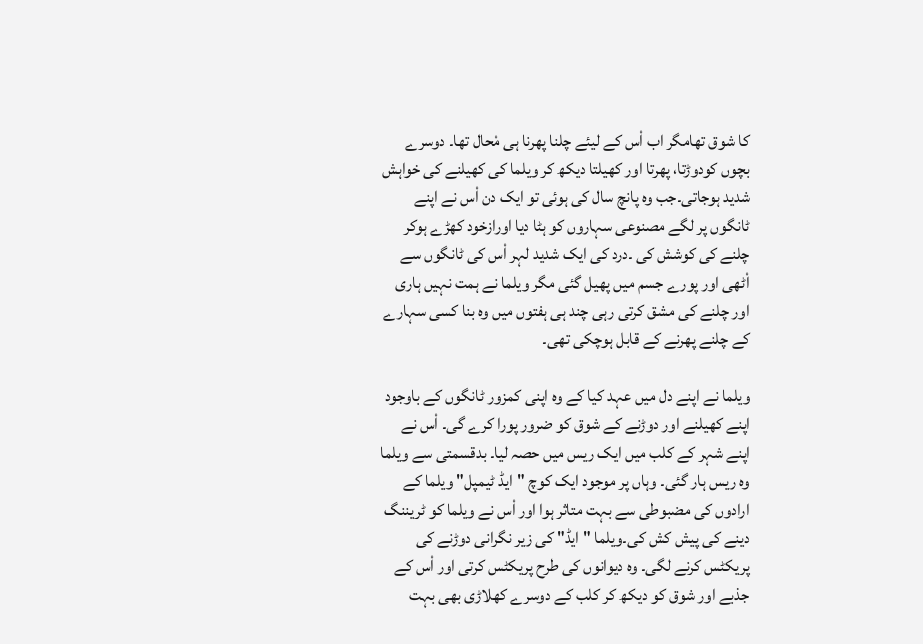کا شوق تھامگر اب اْس کے لیئے چلنا پھرنا ہی مْحال تھا۔ دوسرے بچوں کودوڑتا، پھرتا اور کھیلتا دیکھ کر ویلما کی کھیلنے کی خواہش شدید ہوجاتی۔جب وہ پانچ سال کی ہوئی تو ایک دن اْس نے اپنے ٹانگوں پر لگے مصنوعی سہاروں کو ہٹا دیا اورازخود کھڑے ہوکر چلنے کی کوشش کی ۔درد کی ایک شدید لہر اْس کی ٹانگوں سے اْٹھی اور پورے جسم میں پھیل گئی مگر ویلما نے ہمت نہیں ہاری اور چلنے کی مشق کرتی رہی چند ہی ہفتوں میں وہ بنا کسی سہارے کے چلنے پھرنے کے قابل ہوچکی تھی۔

ویلما نے اپنے دل میں عہد کیا کے وہ اپنی کمزور ٹانگوں کے باوجود اپنے کھیلنے اور دوڑنے کے شوق کو ضرور پورا کرے گی۔ اْس نے اپنے شہر کے کلب میں ایک ریس میں حصہ لیا۔ بدقسمتی سے ویلما وہ ریس ہار گئی۔ وہاں پر موجود ایک کوچ "ایڈ ٹیمپل" ویلما کے ارادوں کی مضبوطی سے بہت متاثر ہوا اور اْس نے ویلما کو ٹریننگ دینے کی پیش کش کی۔ویلما "ایڈ" کی زیر نگرانی دوڑنے کی پریکٹس کرنے لگی۔ وہ دیوانوں کی طرح پریکٹس کرتی اور اْس کے جذبے اور شوق کو دیکھ کر کلب کے دوسرے کھلاڑی بھی بہت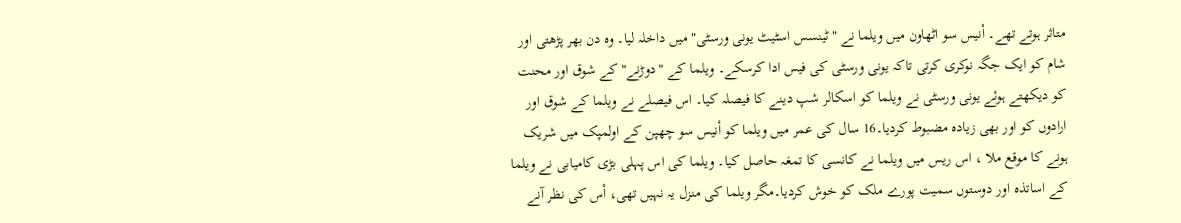متاثر ہوتے تھے۔ اْنیس سو اٹھاون میں ویلما نے "ٹینسس اسٹیٹ یونی ورسٹی" میں داخلہ لیا۔ وہ دن بھر پڑھتی اور شام کو ایک جگہ نوکری کرتی تاکہ یونی ورسٹی کی فیس ادا کرسکے۔ ویلما کے "دوڑنے" کے شوق اور محنت کو دیکھتے ہوئے یونی ورسٹی نے ویلما کو اسکالر شپ دینے کا فیصلہ کیا۔ اس فیصلے نے ویلما کے شوق اور ارادوں کو اور بھی زیادہ مضبوط کردیا۔16 سال کی عمر میں ویلما کو اْنیس سو چھپن کے اولمپک میں شریک ہونے کا موقع ملا ، اس ریس میں ویلما نے کانسی کا تمغہ حاصل کیا۔ ویلما کی اس پہلی بڑی کامیابی نے ویلما کے اساتذہ اور دوستوں سمیت پورے ملک کو خوش کردیا۔مگر ویلما کی منزل یہ نہیں تھی، اْس کی نظر آنے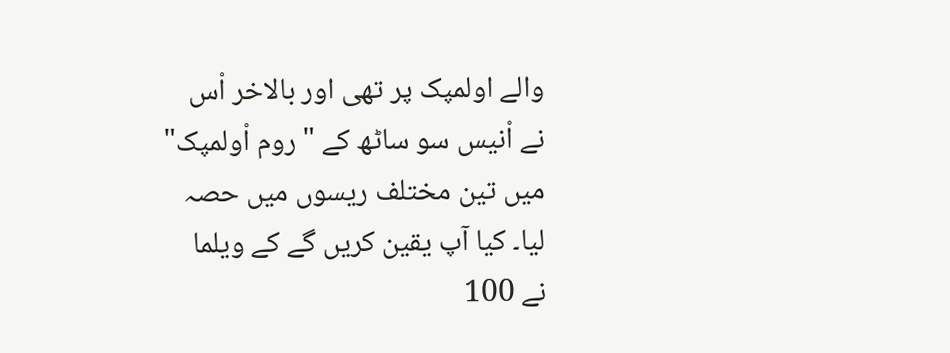والے اولمپک پر تھی اور بالاخر اْس نے اْنیس سو ساٹھ کے "روم اْولمپک" میں تین مختلف ریسوں میں حصہ لیا۔ کیا آپ یقین کریں گے کے ویلما نے 100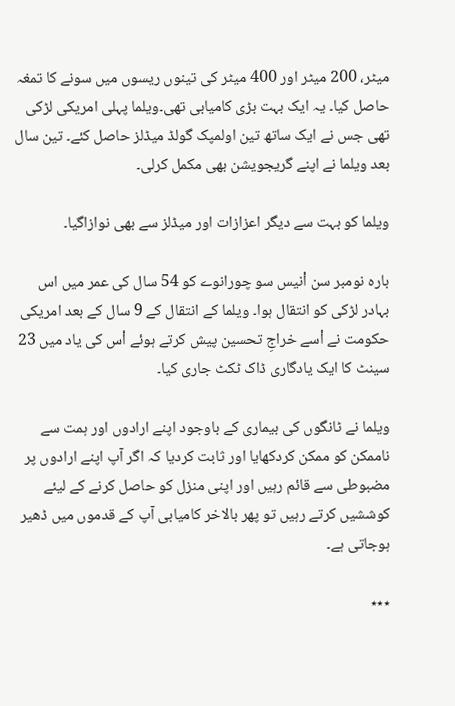میٹر، 200 میٹر اور 400 میٹر کی تینوں ریسوں میں سونے کا تمغہ حاصل کیا۔ یہ ایک بہت بڑی کامیابی تھی۔ویلما پہلی امریکی لڑکی تھی جس نے ایک ساتھ تین اولمپک گولڈ میڈلز حاصل کئے۔ تین سال بعد ویلما نے اپنے گریجویشن بھی مکمل کرلی۔

ویلما کو بہت سے دیگر اعزازات اور میڈلز سے بھی نوازاگیا۔

بارہ نومبر سن اْنیس سو چورانوے کو 54 سال کی عمر میں اس بہادر لڑکی کو انتقال ہوا۔ ویلما کے انتقال کے 9 سال کے بعد امریکی حکومت نے اْسے خراجِ تحسین پیش کرتے ہوئے اْس کی یاد میں 23 سینٹ کا ایک یادگاری ڈاک ٹکٹ جاری کیا۔

ویلما نے ٹانگوں کی بیماری کے باوجود اپنے ارادوں اور ہمت سے ناممکن کو ممکن کردکھایا اور ثابت کردیا کہ اگر آپ اپنے ارادوں پر مضبوطی سے قائم رہیں اور اپنی منزل کو حاصل کرنے کے لیئے کوششیں کرتے رہیں تو پھر بالاخر کامیابی آپ کے قدموں میں ڈھیر ہوجاتی ہے۔

٭٭٭